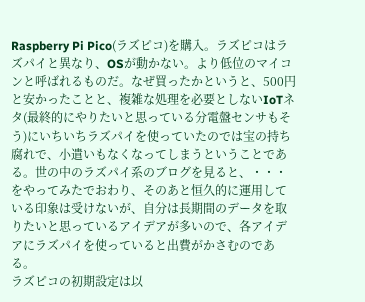Raspberry Pi Pico(ラズピコ)を購入。ラズピコはラズパイと異なり、OSが動かない。より低位のマイコンと呼ばれるものだ。なぜ買ったかというと、500円と安かったことと、複雑な処理を必要としないIoTネタ(最終的にやりたいと思っている分電盤センサもそう)にいちいちラズパイを使っていたのでは宝の持ち腐れで、小遣いもなくなってしまうということである。世の中のラズパイ系のブログを見ると、・・・をやってみたでおわり、そのあと恒久的に運用している印象は受けないが、自分は長期間のデータを取りたいと思っているアイデアが多いので、各アイデアにラズパイを使っていると出費がかさむのである。
ラズピコの初期設定は以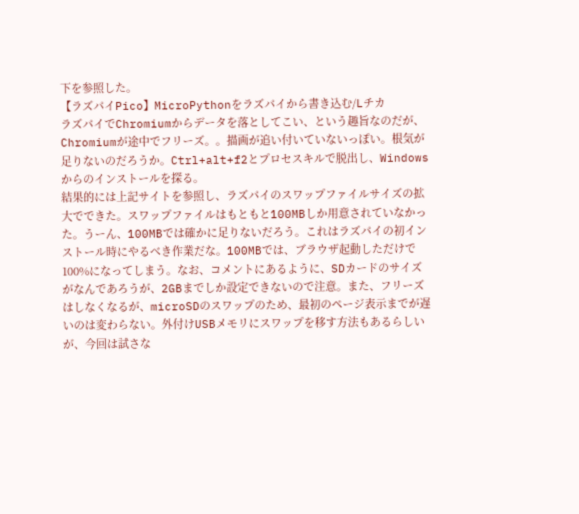下を参照した。
【ラズパイPico】MicroPythonをラズパイから書き込む/Lチカ
ラズパイでChromiumからデータを落としてこい、という趣旨なのだが、Chromiumが途中でフリーズ。。描画が追い付いていないっぽい。根気が足りないのだろうか。Ctrl+alt+f2とプロセスキルで脱出し、Windowsからのインストールを探る。
結果的には上記サイトを参照し、ラズパイのスワップファイルサイズの拡大でできた。スワップファイルはもともと100MBしか用意されていなかった。うーん、100MBでは確かに足りないだろう。これはラズパイの初インストール時にやるべき作業だな。100MBでは、ブラウザ起動しただけで100%になってしまう。なお、コメントにあるように、SDカードのサイズがなんであろうが、2GBまでしか設定できないので注意。また、フリーズはしなくなるが、microSDのスワップのため、最初のページ表示までが遅いのは変わらない。外付けUSBメモリにスワップを移す方法もあるらしいが、今回は試さな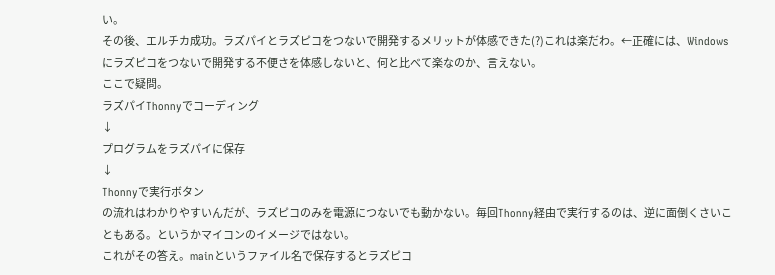い。
その後、エルチカ成功。ラズパイとラズピコをつないで開発するメリットが体感できた(?)これは楽だわ。←正確には、Windowsにラズピコをつないで開発する不便さを体感しないと、何と比べて楽なのか、言えない。
ここで疑問。
ラズパイThonnyでコーディング
↓
プログラムをラズパイに保存
↓
Thonnyで実行ボタン
の流れはわかりやすいんだが、ラズピコのみを電源につないでも動かない。毎回Thonny経由で実行するのは、逆に面倒くさいこともある。というかマイコンのイメージではない。
これがその答え。mainというファイル名で保存するとラズピコ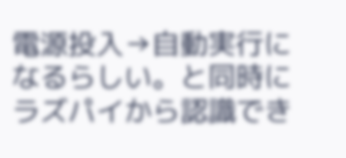電源投入→自動実行になるらしい。と同時にラズパイから認識でき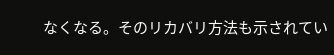なくなる。そのリカバリ方法も示されてい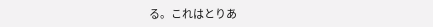る。これはとりあ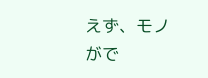えず、モノがで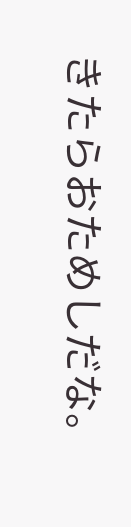きたらおためしだな。